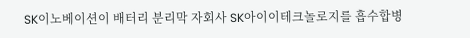SK이노베이션이 배터리 분리막 자회사 SK아이이테크놀로지를 흡수합병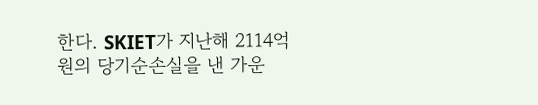한다. SKIET가 지난해 2114억원의 당기순손실을 낸 가운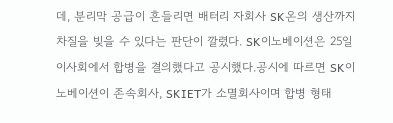데, 분리막 공급이 흔들리면 배터리 자회사 SK온의 생산까지 차질을 빚을 수 있다는 판단이 깔렸다. SK이노베이션은 25일 이사회에서 합병을 결의했다고 공시했다.공시에 따르면 SK이노베이션이 존속회사, SKIET가 소멸회사이며 합병 형태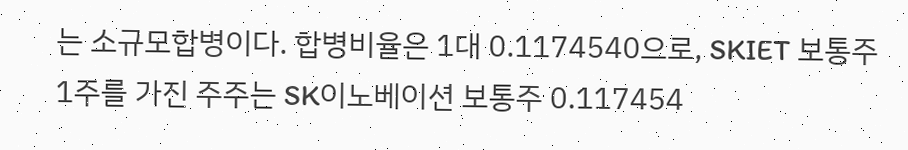는 소규모합병이다. 합병비율은 1대 0.1174540으로, SKIET 보통주 1주를 가진 주주는 SK이노베이션 보통주 0.117454